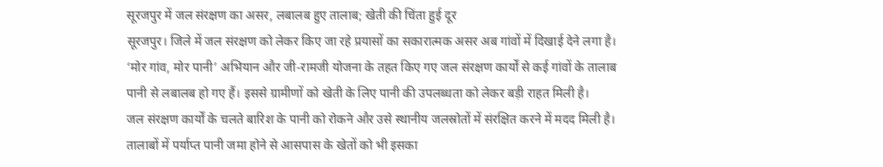सूरजपुर में जल संरक्षण का असर, लबालब हुए तालाब; खेती की चिंता हुई दूर
सूरजपुर। जिले में जल संरक्षण को लेकर किए जा रहे प्रयासों का सकारात्मक असर अब गांवों में दिखाई देने लगा है। ‘मोर गांव, मोर पानी’ अभियान और जी-रामजी योजना के तहत किए गए जल संरक्षण कार्यों से कई गांवों के तालाब पानी से लबालब हो गए हैं। इससे ग्रामीणों को खेती के लिए पानी की उपलब्धता को लेकर बड़ी राहत मिली है।
जल संरक्षण कार्यों के चलते बारिश के पानी को रोकने और उसे स्थानीय जलस्रोतों में संरक्षित करने में मदद मिली है। तालाबों में पर्याप्त पानी जमा होने से आसपास के खेतों को भी इसका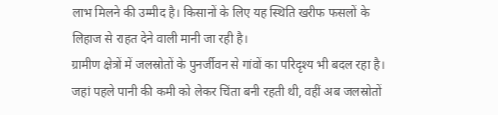लाभ मिलने की उम्मीद है। किसानों के लिए यह स्थिति खरीफ फसलों के लिहाज से राहत देने वाली मानी जा रही है।
ग्रामीण क्षेत्रों में जलस्रोतों के पुनर्जीवन से गांवों का परिदृश्य भी बदल रहा है। जहां पहले पानी की कमी को लेकर चिंता बनी रहती थी, वहीं अब जलस्रोतों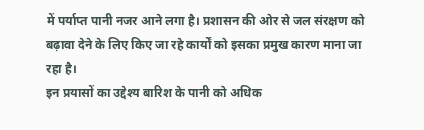में पर्याप्त पानी नजर आने लगा है। प्रशासन की ओर से जल संरक्षण को बढ़ावा देने के लिए किए जा रहे कार्यों को इसका प्रमुख कारण माना जा रहा है।
इन प्रयासों का उद्देश्य बारिश के पानी को अधिक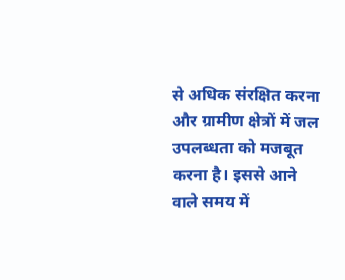से अधिक संरक्षित करना और ग्रामीण क्षेत्रों में जल उपलब्धता को मजबूत करना है। इससे आने वाले समय में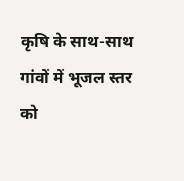कृषि के साथ-साथ गांवों में भूजल स्तर को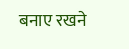बनाए रखने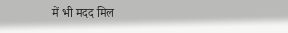में भी मदद मिल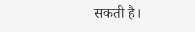सकती है।